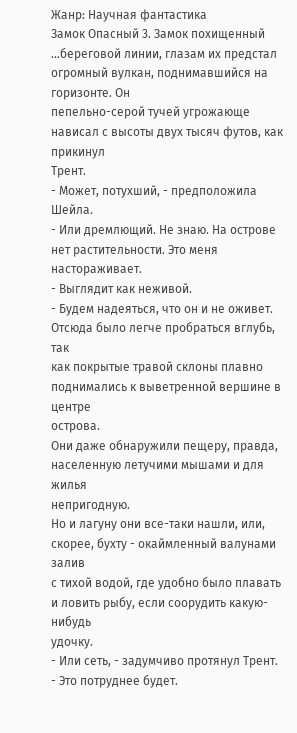Жанр: Научная фантастика
Замок Опасный 3. Замок похищенный
...береговой линии, глазам их предстал огромный вулкан, поднимавшийся на горизонте. Он
пепельно-серой тучей угрожающе нависал с высоты двух тысяч футов, как прикинул
Трент.
- Может, потухший, - предположила Шейла.
- Или дремлющий. Не знаю. На острове нет растительности. Это меня
настораживает.
- Выглядит как неживой.
- Будем надеяться, что он и не оживет. Отсюда было легче пробраться вглубь, так
как покрытые травой склоны плавно поднимались к выветренной вершине в центре
острова.
Они даже обнаружили пещеру, правда, населенную летучими мышами и для жилья
непригодную.
Но и лагуну они все-таки нашли, или, скорее, бухту - окаймленный валунами залив
с тихой водой, где удобно было плавать и ловить рыбу, если соорудить какую-нибудь
удочку.
- Или сеть, - задумчиво протянул Трент.
- Это потруднее будет.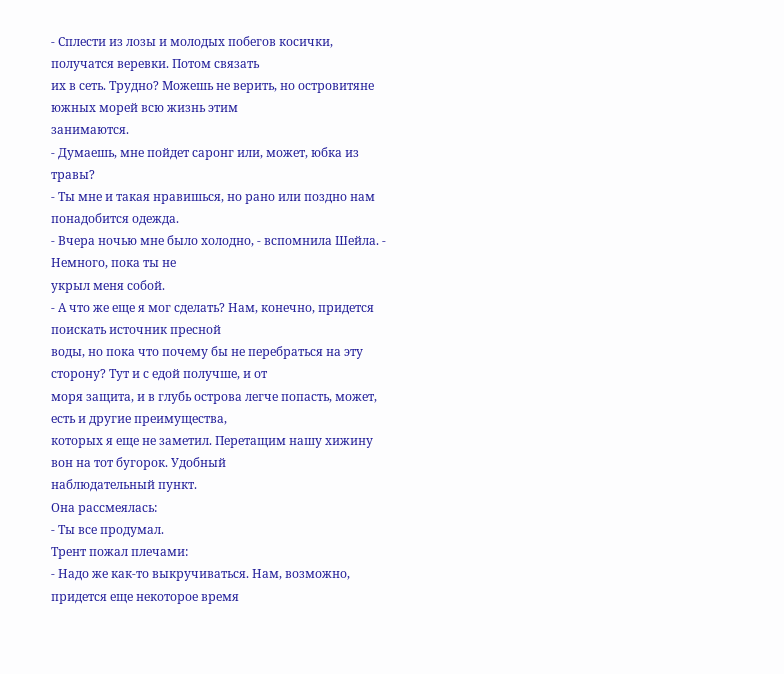- Сплести из лозы и молодых побегов косички, получатся веревки. Потом связать
их в сеть. Трудно? Можешь не верить, но островитяне южных морей всю жизнь этим
занимаются.
- Думаешь, мне пойдет саронг или, может, юбка из травы?
- Ты мне и такая нравишься, но рано или поздно нам понадобится одежда.
- Вчера ночью мне было холодно, - вспомнила Шейла. - Немного, пока ты не
укрыл меня собой.
- А что же еще я мог сделать? Нам, конечно, придется поискать источник пресной
воды, но пока что почему бы не перебраться на эту сторону? Тут и с едой получше, и от
моря защита, и в глубь острова легче попасть, может, есть и другие преимущества,
которых я еще не заметил. Перетащим нашу хижину вон на тот бугорок. Удобный
наблюдательный пункт.
Она рассмеялась:
- Ты все продумал.
Трент пожал плечами:
- Надо же как-то выкручиваться. Нам, возможно, придется еще некоторое время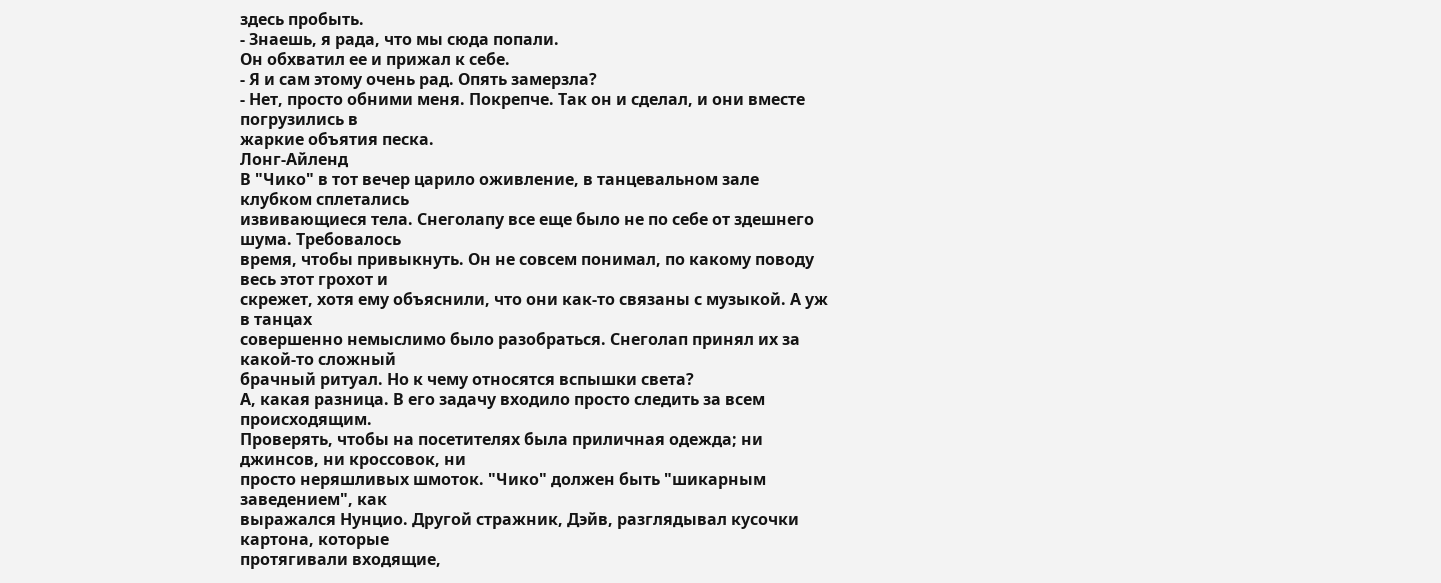здесь пробыть.
- Знаешь, я рада, что мы сюда попали.
Он обхватил ее и прижал к себе.
- Я и сам этому очень рад. Опять замерзла?
- Нет, просто обними меня. Покрепче. Так он и сделал, и они вместе погрузились в
жаркие объятия песка.
Лонг-Айленд
В "Чико" в тот вечер царило оживление, в танцевальном зале клубком сплетались
извивающиеся тела. Снеголапу все еще было не по себе от здешнего шума. Требовалось
время, чтобы привыкнуть. Он не совсем понимал, по какому поводу весь этот грохот и
скрежет, хотя ему объяснили, что они как-то связаны с музыкой. А уж в танцах
совершенно немыслимо было разобраться. Снеголап принял их за какой-то сложный
брачный ритуал. Но к чему относятся вспышки света?
А, какая разница. В его задачу входило просто следить за всем происходящим.
Проверять, чтобы на посетителях была приличная одежда; ни джинсов, ни кроссовок, ни
просто неряшливых шмоток. "Чико" должен быть "шикарным заведением", как
выражался Нунцио. Другой стражник, Дэйв, разглядывал кусочки картона, которые
протягивали входящие,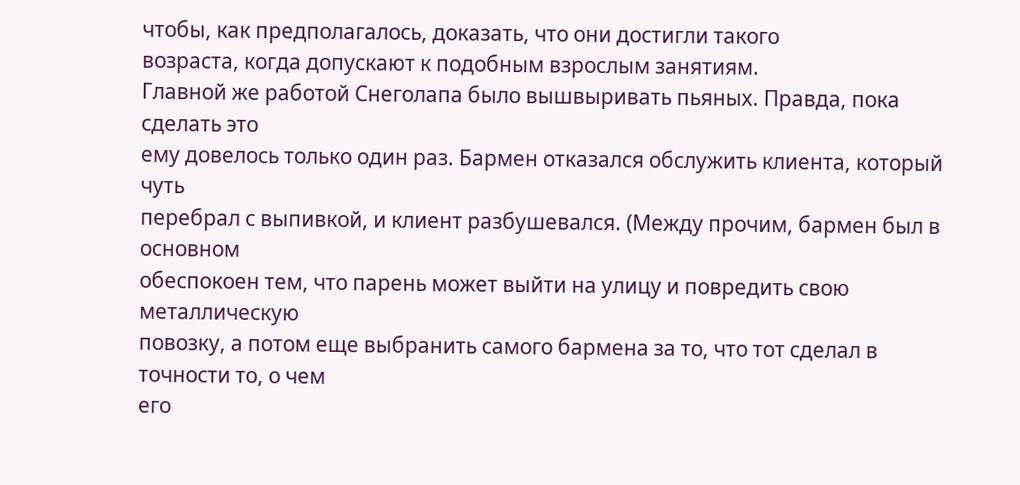чтобы, как предполагалось, доказать, что они достигли такого
возраста, когда допускают к подобным взрослым занятиям.
Главной же работой Снеголапа было вышвыривать пьяных. Правда, пока сделать это
ему довелось только один раз. Бармен отказался обслужить клиента, который чуть
перебрал с выпивкой, и клиент разбушевался. (Между прочим, бармен был в основном
обеспокоен тем, что парень может выйти на улицу и повредить свою металлическую
повозку, а потом еще выбранить самого бармена за то, что тот сделал в точности то, о чем
его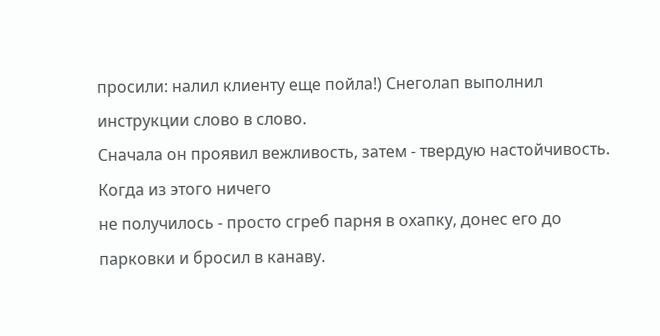просили: налил клиенту еще пойла!) Снеголап выполнил инструкции слово в слово.
Сначала он проявил вежливость, затем - твердую настойчивость. Когда из этого ничего
не получилось - просто сгреб парня в охапку, донес его до парковки и бросил в канаву.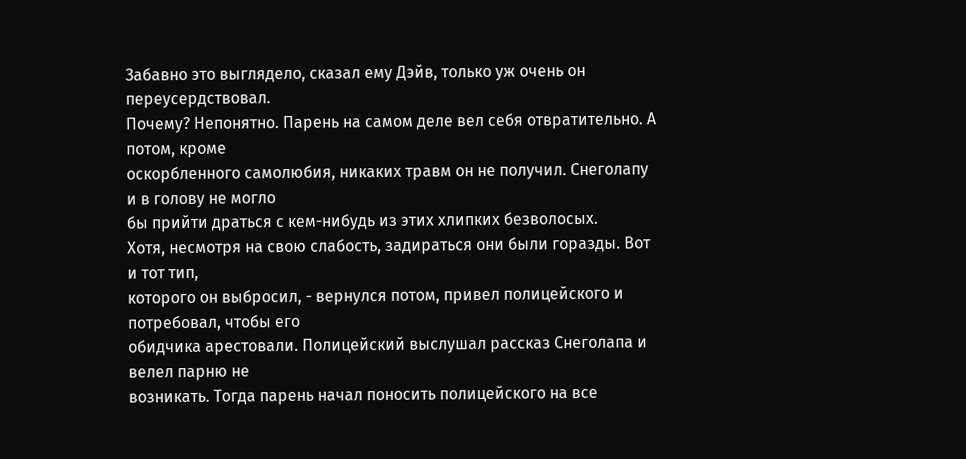Забавно это выглядело, сказал ему Дэйв, только уж очень он переусердствовал.
Почему? Непонятно. Парень на самом деле вел себя отвратительно. А потом, кроме
оскорбленного самолюбия, никаких травм он не получил. Снеголапу и в голову не могло
бы прийти драться с кем-нибудь из этих хлипких безволосых.
Хотя, несмотря на свою слабость, задираться они были горазды. Вот и тот тип,
которого он выбросил, - вернулся потом, привел полицейского и потребовал, чтобы его
обидчика арестовали. Полицейский выслушал рассказ Снеголапа и велел парню не
возникать. Тогда парень начал поносить полицейского на все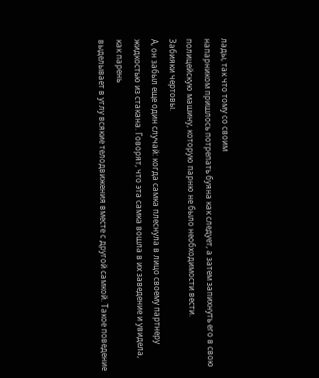лады, так что тому со своим
напарником пришлось потрепать буяна как следует, а затем запихнуть его в свою
полицейскую машину, которую парню не было необходимости вести.
Забияки чертовы.
А, он забыл еще один случай: когда самка плеснула в лицо своему партнеру
жидкостью из стакана. Говорят, что эта самка вошла в их заведение и увидела, как парень
выделывает в углу всякие телодвижения вместе с другой самкой. Такое поведение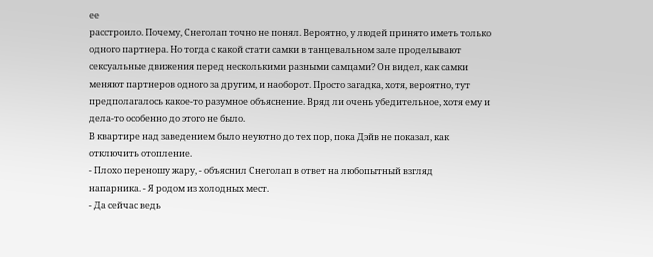ее
расстроило. Почему, Снеголап точно не понял. Вероятно, у людей принято иметь только
одного партнера. Но тогда с какой стати самки в танцевальном зале проделывают
сексуальные движения перед несколькими разными самцами? Он видел, как самки
меняют партнеров одного за другим, и наоборот. Просто загадка, хотя, вероятно, тут
предполагалось какое-то разумное объяснение. Вряд ли очень убедительное, хотя ему и
дела-то особенно до этого не было.
В квартире над заведением было неуютно до тех пор, пока Дэйв не показал, как
отключить отопление.
- Плохо переношу жару, - объяснил Снеголап в ответ на любопытный взгляд
напарника. - Я родом из холодных мест.
- Да сейчас ведь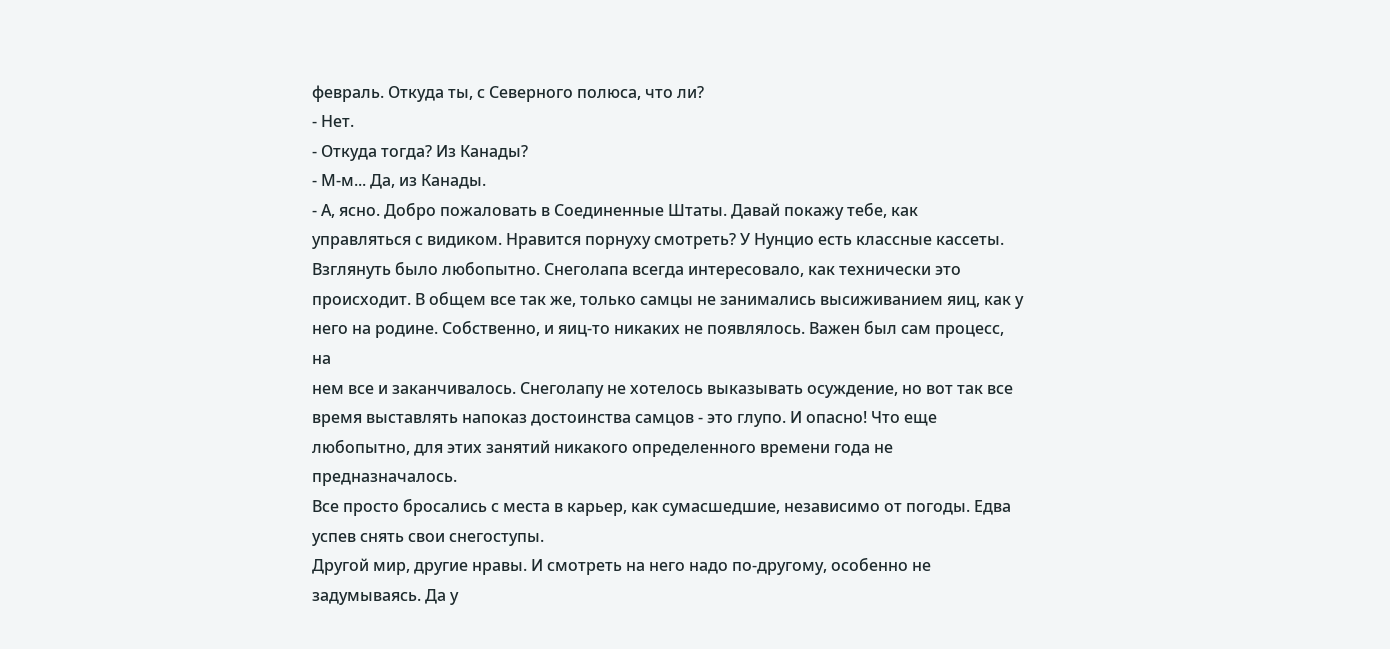февраль. Откуда ты, с Северного полюса, что ли?
- Нет.
- Откуда тогда? Из Канады?
- М-м... Да, из Канады.
- А, ясно. Добро пожаловать в Соединенные Штаты. Давай покажу тебе, как
управляться с видиком. Нравится порнуху смотреть? У Нунцио есть классные кассеты.
Взглянуть было любопытно. Снеголапа всегда интересовало, как технически это
происходит. В общем все так же, только самцы не занимались высиживанием яиц, как у
него на родине. Собственно, и яиц-то никаких не появлялось. Важен был сам процесс, на
нем все и заканчивалось. Снеголапу не хотелось выказывать осуждение, но вот так все
время выставлять напоказ достоинства самцов - это глупо. И опасно! Что еще
любопытно, для этих занятий никакого определенного времени года не предназначалось.
Все просто бросались с места в карьер, как сумасшедшие, независимо от погоды. Едва
успев снять свои снегоступы.
Другой мир, другие нравы. И смотреть на него надо по-другому, особенно не
задумываясь. Да у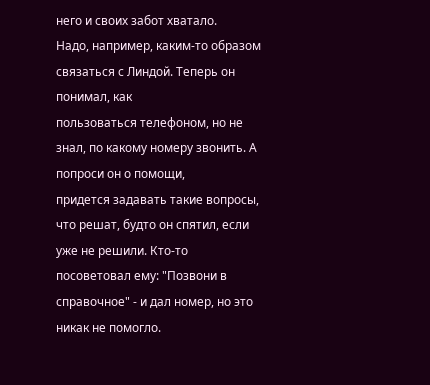него и своих забот хватало.
Надо, например, каким-то образом связаться с Линдой. Теперь он понимал, как
пользоваться телефоном, но не знал, по какому номеру звонить. А попроси он о помощи,
придется задавать такие вопросы, что решат, будто он спятил, если уже не решили. Кто-то
посоветовал ему: "Позвони в справочное" - и дал номер, но это никак не помогло.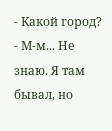- Какой город?
- М-м... Не знаю. Я там бывал, но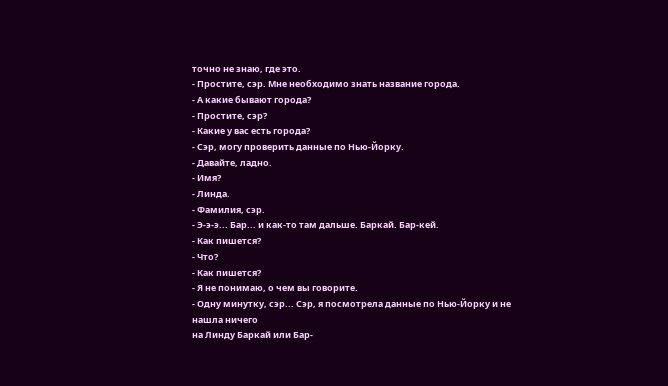точно не знаю, где это.
- Простите, сэр. Мне необходимо знать название города.
- А какие бывают города?
- Простите, сэр?
- Какие у вас есть города?
- Сэр, могу проверить данные по Нью-Йорку.
- Давайте, ладно.
- Имя?
- Линда.
- Фамилия, сэр.
- Э-э-э... Бар... и как-то там дальше. Баркай. Бар-кей.
- Как пишется?
- Что?
- Как пишется?
- Я не понимаю, о чем вы говорите.
- Одну минутку, сэр... Сэр, я посмотрела данные по Нью-Йорку и не нашла ничего
на Линду Баркай или Бар-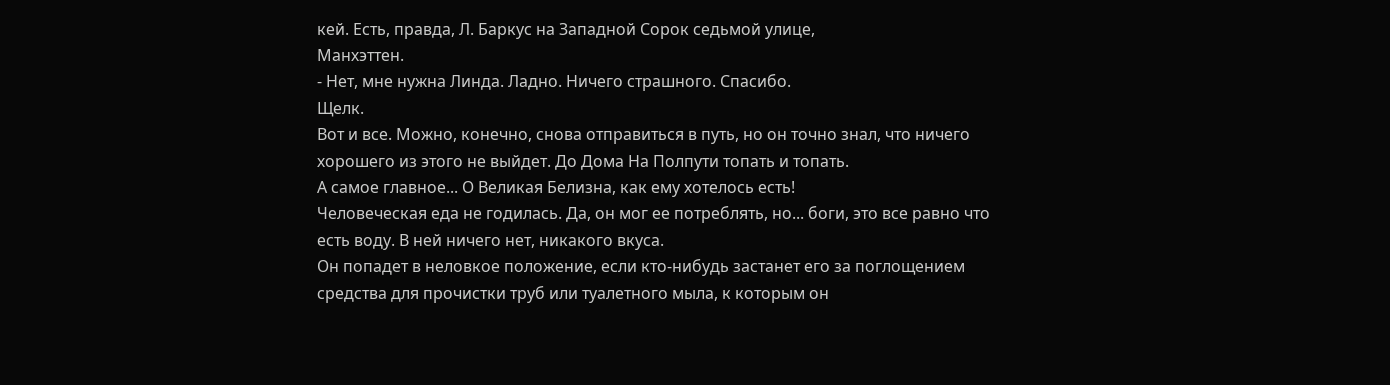кей. Есть, правда, Л. Баркус на Западной Сорок седьмой улице,
Манхэттен.
- Нет, мне нужна Линда. Ладно. Ничего страшного. Спасибо.
Щелк.
Вот и все. Можно, конечно, снова отправиться в путь, но он точно знал, что ничего
хорошего из этого не выйдет. До Дома На Полпути топать и топать.
А самое главное... О Великая Белизна, как ему хотелось есть!
Человеческая еда не годилась. Да, он мог ее потреблять, но... боги, это все равно что
есть воду. В ней ничего нет, никакого вкуса.
Он попадет в неловкое положение, если кто-нибудь застанет его за поглощением
средства для прочистки труб или туалетного мыла, к которым он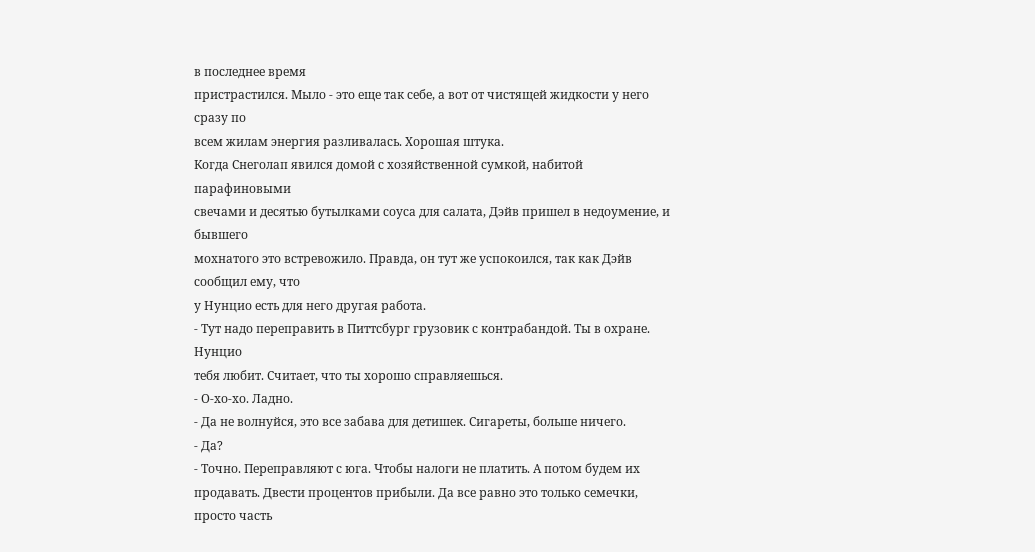в последнее время
пристрастился. Мыло - это еще так себе, а вот от чистящей жидкости у него сразу по
всем жилам энергия разливалась. Хорошая штука.
Когда Снеголап явился домой с хозяйственной сумкой, набитой парафиновыми
свечами и десятью бутылками соуса для салата, Дэйв пришел в недоумение, и бывшего
мохнатого это встревожило. Правда, он тут же успокоился, так как Дэйв сообщил ему, что
у Нунцио есть для него другая работа.
- Тут надо переправить в Питтсбург грузовик с контрабандой. Ты в охране. Нунцио
тебя любит. Считает, что ты хорошо справляешься.
- О-хо-хо. Ладно.
- Да не волнуйся, это все забава для детишек. Сигареты, больше ничего.
- Да?
- Точно. Переправляют с юга. Чтобы налоги не платить. А потом будем их
продавать. Двести процентов прибыли. Да все равно это только семечки, просто часть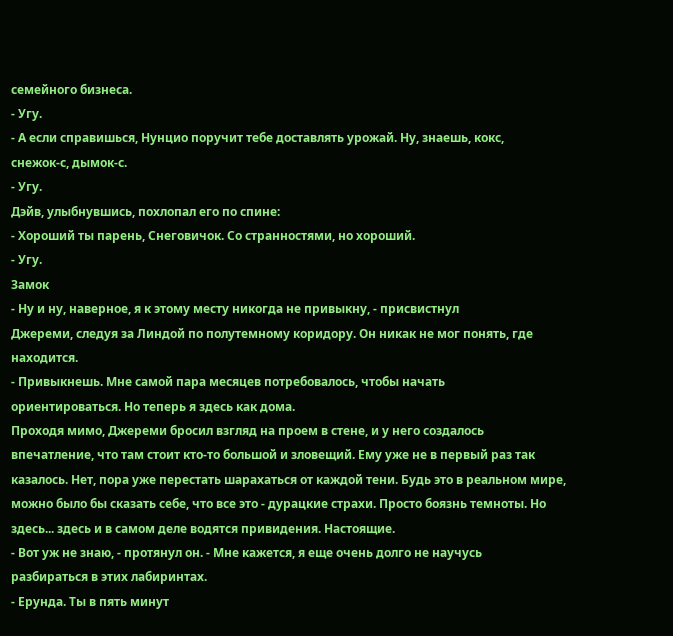семейного бизнеса.
- Угу.
- А если справишься, Нунцио поручит тебе доставлять урожай. Ну, знаешь, кокс,
снежок-с, дымок-с.
- Угу.
Дэйв, улыбнувшись, похлопал его по спине:
- Хороший ты парень, Снеговичок. Со странностями, но хороший.
- Угу.
Замок
- Ну и ну, наверное, я к этому месту никогда не привыкну, - присвистнул
Джереми, следуя за Линдой по полутемному коридору. Он никак не мог понять, где
находится.
- Привыкнешь. Мне самой пара месяцев потребовалось, чтобы начать
ориентироваться. Но теперь я здесь как дома.
Проходя мимо, Джереми бросил взгляд на проем в стене, и у него создалось
впечатление, что там стоит кто-то большой и зловещий. Ему уже не в первый раз так
казалось. Нет, пора уже перестать шарахаться от каждой тени. Будь это в реальном мире,
можно было бы сказать себе, что все это - дурацкие страхи. Просто боязнь темноты. Но
здесь... здесь и в самом деле водятся привидения. Настоящие.
- Вот уж не знаю, - протянул он. - Мне кажется, я еще очень долго не научусь
разбираться в этих лабиринтах.
- Ерунда. Ты в пять минут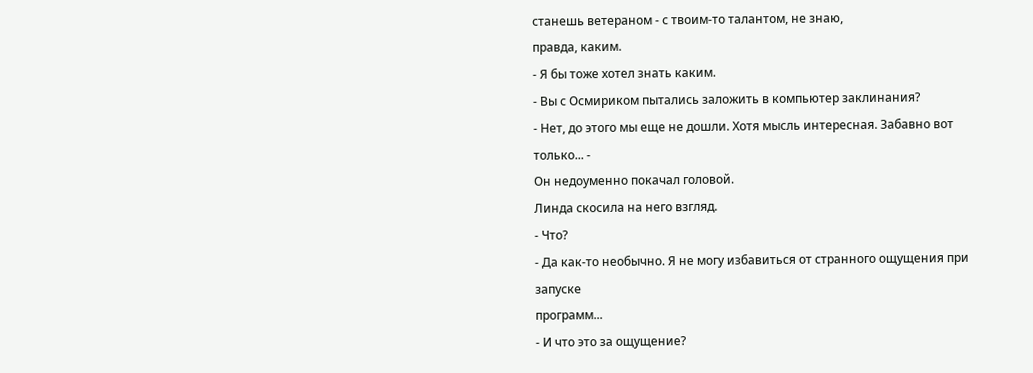станешь ветераном - с твоим-то талантом, не знаю,
правда, каким.
- Я бы тоже хотел знать каким.
- Вы с Осмириком пытались заложить в компьютер заклинания?
- Нет, до этого мы еще не дошли. Хотя мысль интересная. Забавно вот только... -
Он недоуменно покачал головой.
Линда скосила на него взгляд.
- Что?
- Да как-то необычно. Я не могу избавиться от странного ощущения при запуске
программ...
- И что это за ощущение?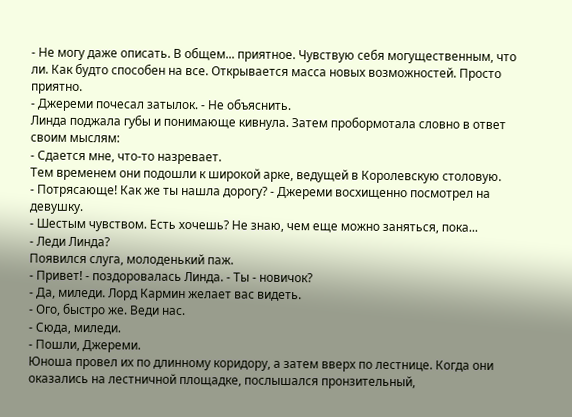- Не могу даже описать. В общем... приятное. Чувствую себя могущественным, что
ли. Как будто способен на все. Открывается масса новых возможностей. Просто приятно.
- Джереми почесал затылок. - Не объяснить.
Линда поджала губы и понимающе кивнула. Затем пробормотала словно в ответ
своим мыслям:
- Сдается мне, что-то назревает.
Тем временем они подошли к широкой арке, ведущей в Королевскую столовую.
- Потрясающе! Как же ты нашла дорогу? - Джереми восхищенно посмотрел на
девушку.
- Шестым чувством. Есть хочешь? Не знаю, чем еще можно заняться, пока...
- Леди Линда?
Появился слуга, молоденький паж.
- Привет! - поздоровалась Линда. - Ты - новичок?
- Да, миледи. Лорд Кармин желает вас видеть.
- Ого, быстро же. Веди нас.
- Сюда, миледи.
- Пошли, Джереми.
Юноша провел их по длинному коридору, а затем вверх по лестнице. Когда они
оказались на лестничной площадке, послышался пронзительный,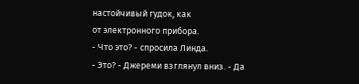настойчивый гудок, как
от электронного прибора.
- Что это? - спросила Линда.
- Это? - Джереми взглянул вниз. - Да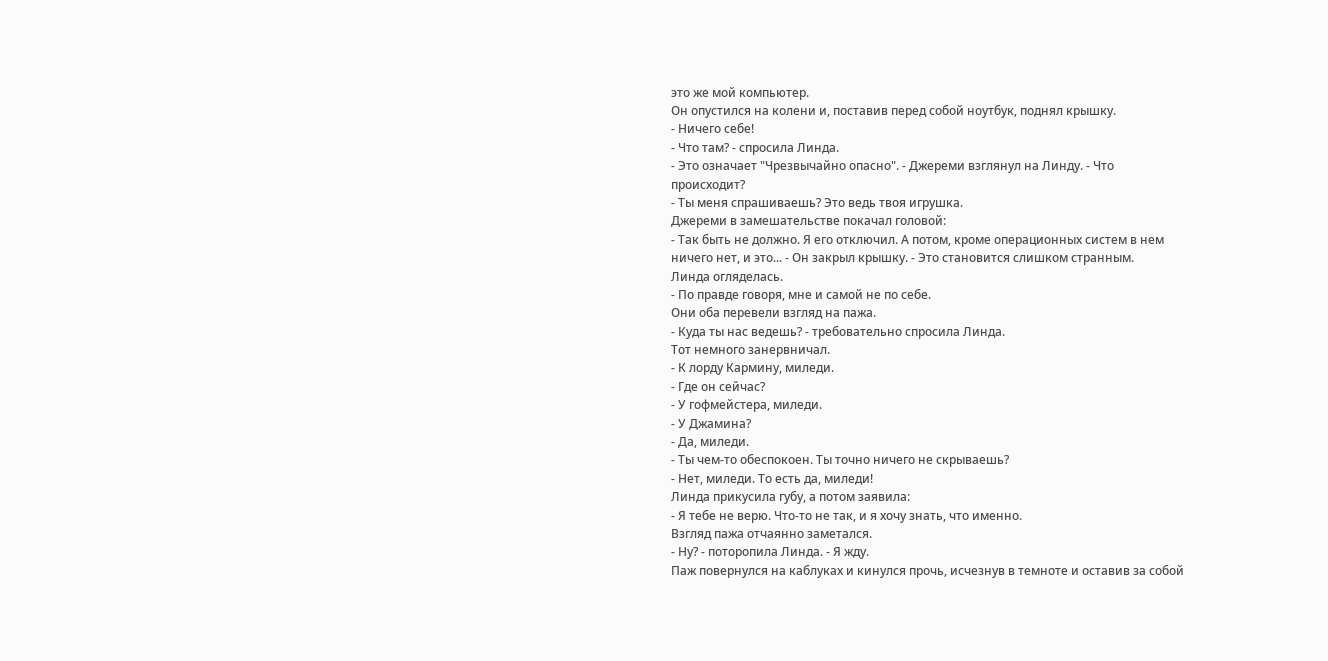это же мой компьютер.
Он опустился на колени и, поставив перед собой ноутбук, поднял крышку.
- Ничего себе!
- Что там? - спросила Линда.
- Это означает "Чрезвычайно опасно". - Джереми взглянул на Линду. - Что
происходит?
- Ты меня спрашиваешь? Это ведь твоя игрушка.
Джереми в замешательстве покачал головой:
- Так быть не должно. Я его отключил. А потом, кроме операционных систем в нем
ничего нет, и это... - Он закрыл крышку. - Это становится слишком странным.
Линда огляделась.
- По правде говоря, мне и самой не по себе.
Они оба перевели взгляд на пажа.
- Куда ты нас ведешь? - требовательно спросила Линда.
Тот немного занервничал.
- К лорду Кармину, миледи.
- Где он сейчас?
- У гофмейстера, миледи.
- У Джамина?
- Да, миледи.
- Ты чем-то обеспокоен. Ты точно ничего не скрываешь?
- Нет, миледи. То есть да, миледи!
Линда прикусила губу, а потом заявила:
- Я тебе не верю. Что-то не так, и я хочу знать, что именно.
Взгляд пажа отчаянно заметался.
- Ну? - поторопила Линда. - Я жду.
Паж повернулся на каблуках и кинулся прочь, исчезнув в темноте и оставив за собой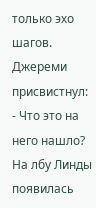только эхо шагов.
Джереми присвистнул:
- Что это на него нашло?
На лбу Линды появилась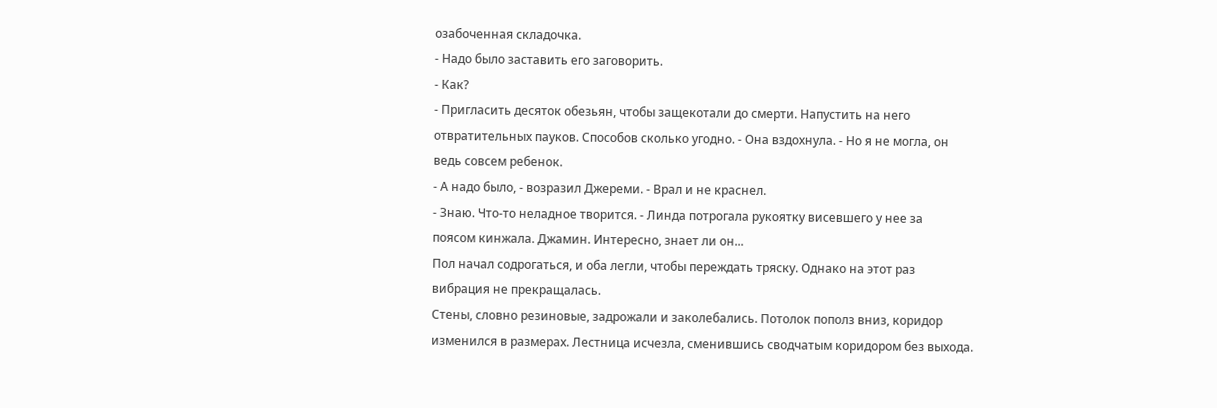озабоченная складочка.
- Надо было заставить его заговорить.
- Как?
- Пригласить десяток обезьян, чтобы защекотали до смерти. Напустить на него
отвратительных пауков. Способов сколько угодно. - Она вздохнула. - Но я не могла, он
ведь совсем ребенок.
- А надо было, - возразил Джереми. - Врал и не краснел.
- Знаю. Что-то неладное творится. - Линда потрогала рукоятку висевшего у нее за
поясом кинжала. Джамин. Интересно, знает ли он...
Пол начал содрогаться, и оба легли, чтобы переждать тряску. Однако на этот раз
вибрация не прекращалась.
Стены, словно резиновые, задрожали и заколебались. Потолок пополз вниз, коридор
изменился в размерах. Лестница исчезла, сменившись сводчатым коридором без выхода.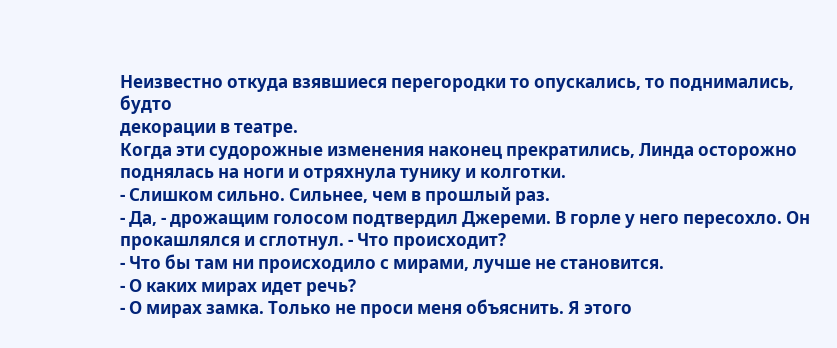Неизвестно откуда взявшиеся перегородки то опускались, то поднимались, будто
декорации в театре.
Когда эти судорожные изменения наконец прекратились, Линда осторожно
поднялась на ноги и отряхнула тунику и колготки.
- Слишком сильно. Сильнее, чем в прошлый раз.
- Да, - дрожащим голосом подтвердил Джереми. В горле у него пересохло. Он
прокашлялся и сглотнул. - Что происходит?
- Что бы там ни происходило с мирами, лучше не становится.
- О каких мирах идет речь?
- О мирах замка. Только не проси меня объяснить. Я этого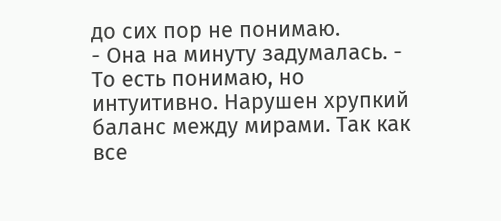до сих пор не понимаю.
- Она на минуту задумалась. - То есть понимаю, но интуитивно. Нарушен хрупкий
баланс между мирами. Так как все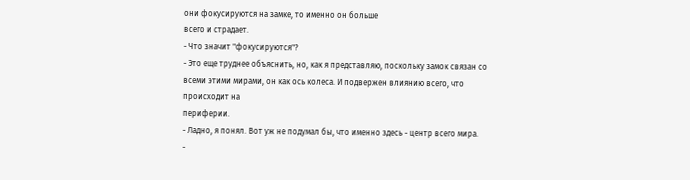они фокусируются на замке, то именно он больше
всего и страдает.
- Что значит "фокусируются"?
- Это еще труднее объяснить, но, как я представляю, поскольку замок связан со
всеми этими мирами, он как ось колеса. И подвержен влиянию всего, что происходит на
периферии.
- Ладно, я понял. Вот уж не подумал бы, что именно здесь - центр всего мира.
-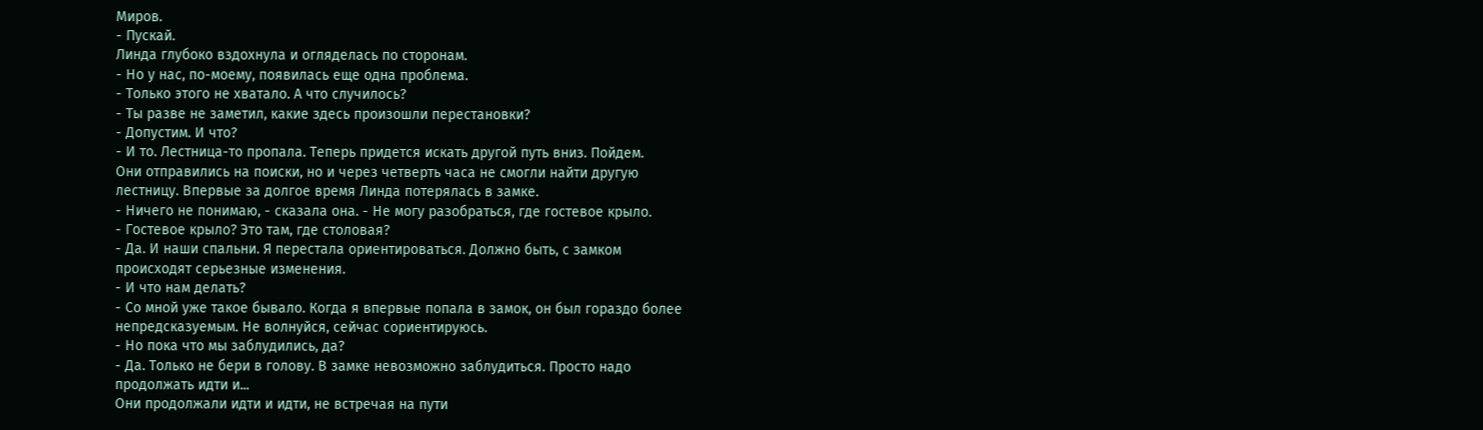Миров.
- Пускай.
Линда глубоко вздохнула и огляделась по сторонам.
- Но у нас, по-моему, появилась еще одна проблема.
- Только этого не хватало. А что случилось?
- Ты разве не заметил, какие здесь произошли перестановки?
- Допустим. И что?
- И то. Лестница-то пропала. Теперь придется искать другой путь вниз. Пойдем.
Они отправились на поиски, но и через четверть часа не смогли найти другую
лестницу. Впервые за долгое время Линда потерялась в замке.
- Ничего не понимаю, - сказала она. - Не могу разобраться, где гостевое крыло.
- Гостевое крыло? Это там, где столовая?
- Да. И наши спальни. Я перестала ориентироваться. Должно быть, с замком
происходят серьезные изменения.
- И что нам делать?
- Со мной уже такое бывало. Когда я впервые попала в замок, он был гораздо более
непредсказуемым. Не волнуйся, сейчас сориентируюсь.
- Но пока что мы заблудились, да?
- Да. Только не бери в голову. В замке невозможно заблудиться. Просто надо
продолжать идти и...
Они продолжали идти и идти, не встречая на пути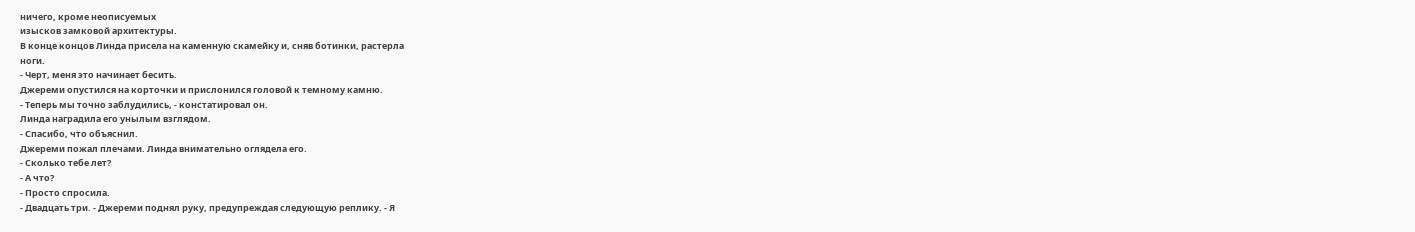ничего, кроме неописуемых
изысков замковой архитектуры.
В конце концов Линда присела на каменную скамейку и, сняв ботинки, растерла
ноги.
- Черт, меня это начинает бесить.
Джереми опустился на корточки и прислонился головой к темному камню.
- Теперь мы точно заблудились, - констатировал он.
Линда наградила его унылым взглядом.
- Спасибо, что объяснил.
Джереми пожал плечами. Линда внимательно оглядела его.
- Сколько тебе лет?
- А что?
- Просто спросила.
- Двадцать три. - Джереми поднял руку, предупреждая следующую реплику. - Я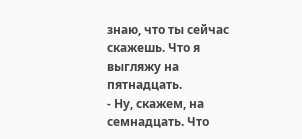знаю, что ты сейчас скажешь. Что я выгляжу на пятнадцать.
- Ну, скажем, на семнадцать. Что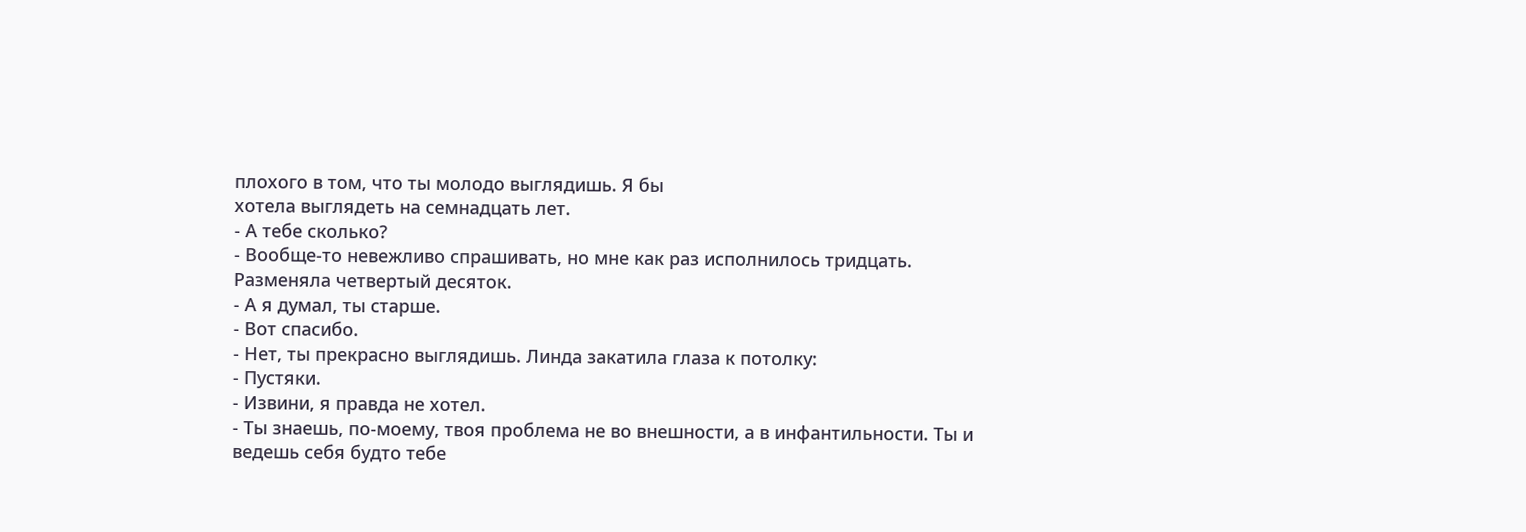плохого в том, что ты молодо выглядишь. Я бы
хотела выглядеть на семнадцать лет.
- А тебе сколько?
- Вообще-то невежливо спрашивать, но мне как раз исполнилось тридцать.
Разменяла четвертый десяток.
- А я думал, ты старше.
- Вот спасибо.
- Нет, ты прекрасно выглядишь. Линда закатила глаза к потолку:
- Пустяки.
- Извини, я правда не хотел.
- Ты знаешь, по-моему, твоя проблема не во внешности, а в инфантильности. Ты и
ведешь себя будто тебе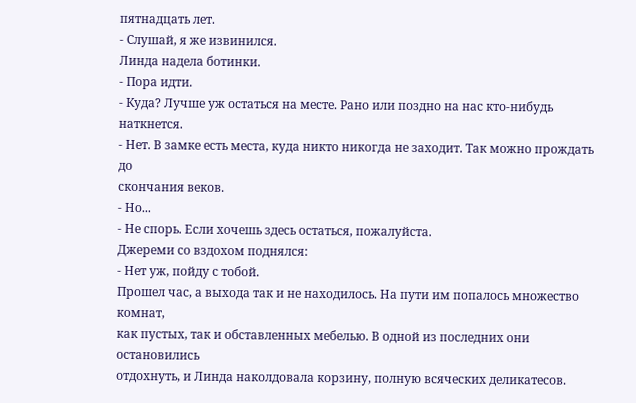пятнадцать лет.
- Слушай, я же извинился.
Линда надела ботинки.
- Пора идти.
- Куда? Лучше уж остаться на месте. Рано или поздно на нас кто-нибудь наткнется.
- Нет. В замке есть места, куда никто никогда не заходит. Так можно прождать до
скончания веков.
- Но...
- Не спорь. Если хочешь здесь остаться, пожалуйста.
Джереми со вздохом поднялся:
- Нет уж, пойду с тобой.
Прошел час, а выхода так и не находилось. На пути им попалось множество комнат,
как пустых, так и обставленных мебелью. В одной из последних они остановились
отдохнуть, и Линда наколдовала корзину, полную всяческих деликатесов.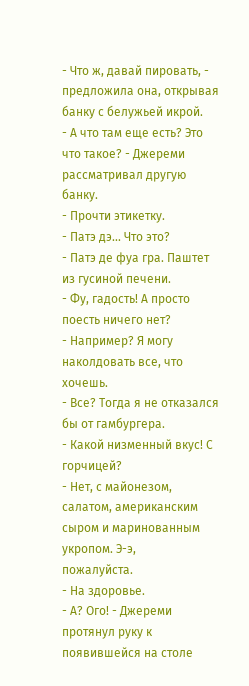- Что ж, давай пировать, - предложила она, открывая банку с белужьей икрой.
- А что там еще есть? Это что такое? - Джереми рассматривал другую банку.
- Прочти этикетку.
- Патэ дэ... Что это?
- Патэ де фуа гра. Паштет из гусиной печени.
- Фу, гадость! А просто поесть ничего нет?
- Например? Я могу наколдовать все, что хочешь.
- Все? Тогда я не отказался бы от гамбургера.
- Какой низменный вкус! С горчицей?
- Нет, с майонезом, салатом, американским сыром и маринованным укропом. Э-э,
пожалуйста.
- На здоровье.
- А? Ого! - Джереми протянул руку к появившейся на столе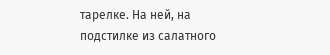тарелке. На ней, на
подстилке из салатного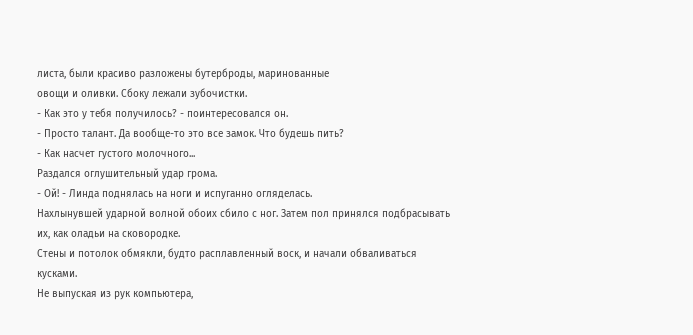листа, были красиво разложены бутерброды, маринованные
овощи и оливки. Сбоку лежали зубочистки.
- Как это у тебя получилось? - поинтересовался он.
- Просто талант. Да вообще-то это все замок. Что будешь пить?
- Как насчет густого молочного...
Раздался оглушительный удар грома.
- Ой! - Линда поднялась на ноги и испуганно огляделась.
Нахлынувшей ударной волной обоих сбило с ног. Затем пол принялся подбрасывать
их, как оладьи на сковородке.
Стены и потолок обмякли, будто расплавленный воск, и начали обваливаться
кусками.
Не выпуская из рук компьютера,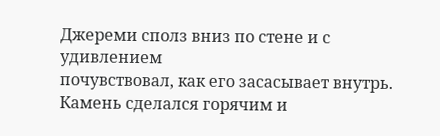Джереми сполз вниз по стене и с удивлением
почувствовал, как его засасывает внутрь. Камень сделался горячим и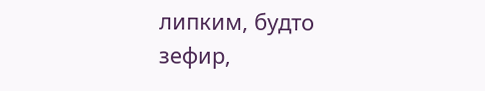липким, будто
зефир,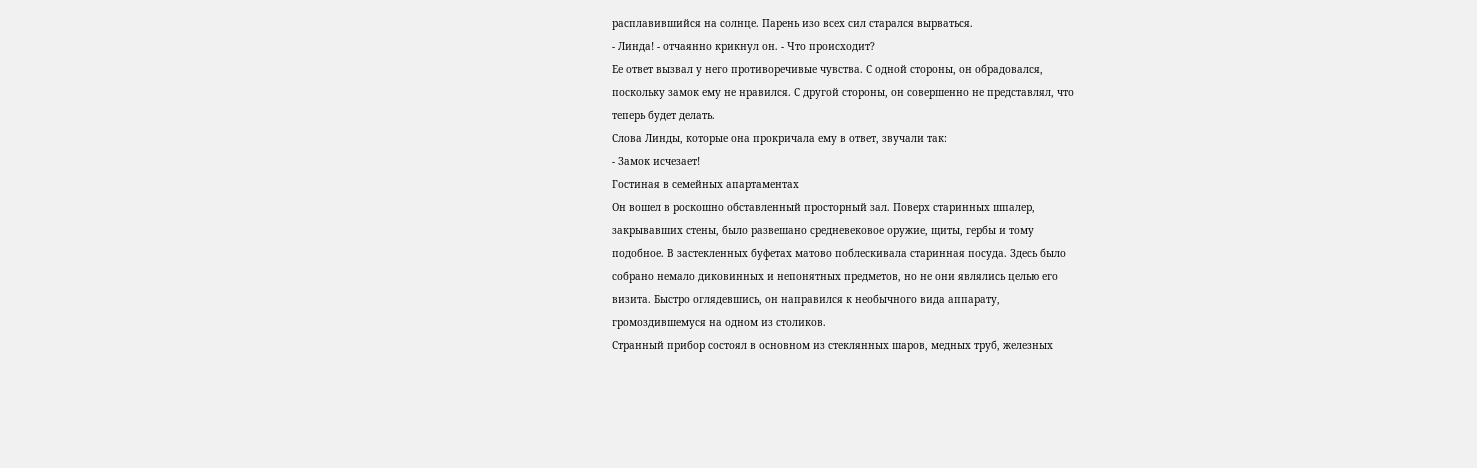расплавившийся на солнце. Парень изо всех сил старался вырваться.
- Линда! - отчаянно крикнул он. - Что происходит?
Ее ответ вызвал у него противоречивые чувства. С одной стороны, он обрадовался,
поскольку замок ему не нравился. С другой стороны, он совершенно не представлял, что
теперь будет делать.
Слова Линды, которые она прокричала ему в ответ, звучали так:
- Замок исчезает!
Гостиная в семейных апартаментах
Он вошел в роскошно обставленный просторный зал. Поверх старинных шпалер,
закрывавших стены, было развешано средневековое оружие, щиты, гербы и тому
подобное. В застекленных буфетах матово поблескивала старинная посуда. Здесь было
собрано немало диковинных и непонятных предметов, но не они являлись целью его
визита. Быстро оглядевшись, он направился к необычного вида аппарату,
громоздившемуся на одном из столиков.
Странный прибор состоял в основном из стеклянных шаров, медных труб, железных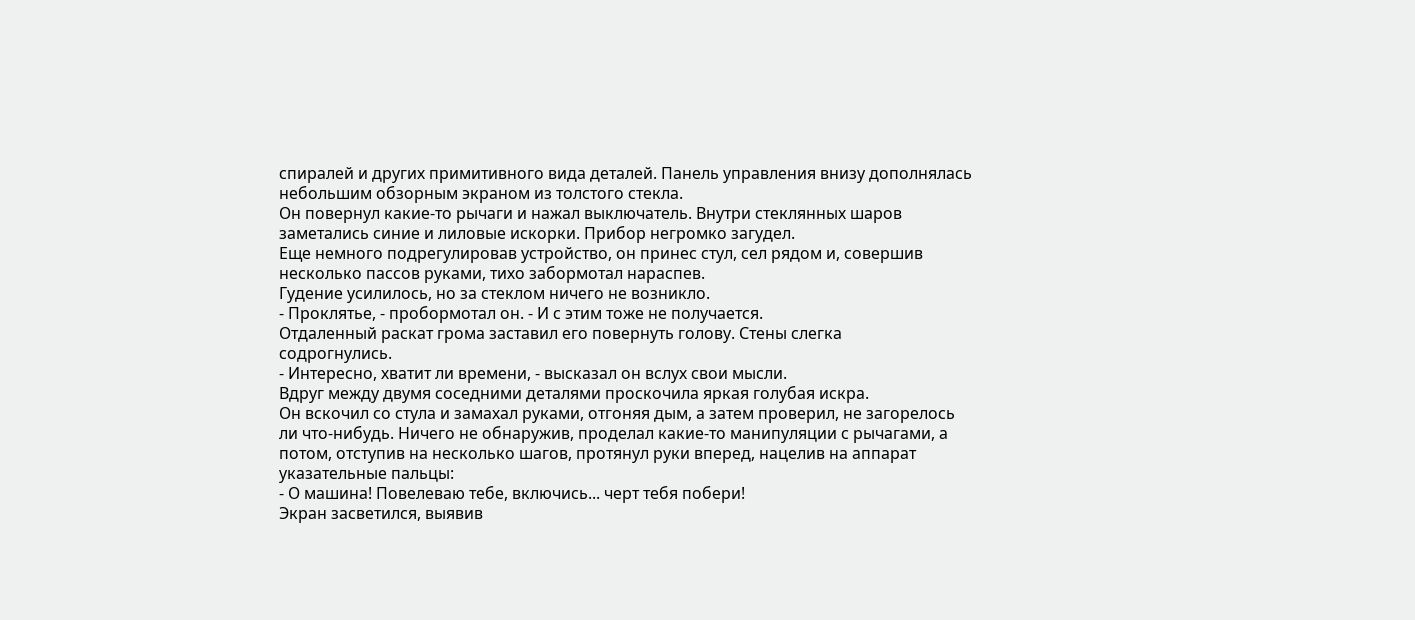спиралей и других примитивного вида деталей. Панель управления внизу дополнялась
небольшим обзорным экраном из толстого стекла.
Он повернул какие-то рычаги и нажал выключатель. Внутри стеклянных шаров
заметались синие и лиловые искорки. Прибор негромко загудел.
Еще немного подрегулировав устройство, он принес стул, сел рядом и, совершив
несколько пассов руками, тихо забормотал нараспев.
Гудение усилилось, но за стеклом ничего не возникло.
- Проклятье, - пробормотал он. - И с этим тоже не получается.
Отдаленный раскат грома заставил его повернуть голову. Стены слегка
содрогнулись.
- Интересно, хватит ли времени, - высказал он вслух свои мысли.
Вдруг между двумя соседними деталями проскочила яркая голубая искра.
Он вскочил со стула и замахал руками, отгоняя дым, а затем проверил, не загорелось
ли что-нибудь. Ничего не обнаружив, проделал какие-то манипуляции с рычагами, а
потом, отступив на несколько шагов, протянул руки вперед, нацелив на аппарат
указательные пальцы:
- О машина! Повелеваю тебе, включись... черт тебя побери!
Экран засветился, выявив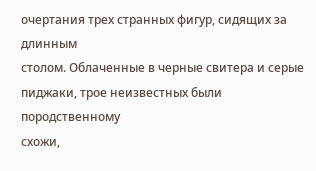очертания трех странных фигур, сидящих за длинным
столом. Облаченные в черные свитера и серые пиджаки, трое неизвестных были породственному
схожи,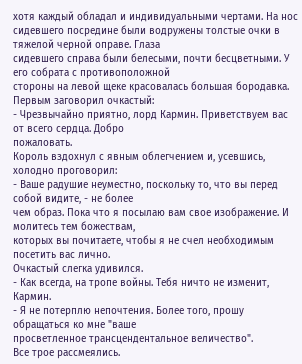хотя каждый обладал и индивидуальными чертами. На нос
сидевшего посредине были водружены толстые очки в тяжелой черной оправе. Глаза
сидевшего справа были белесыми, почти бесцветными. У его собрата с противоположной
стороны на левой щеке красовалась большая бородавка. Первым заговорил очкастый:
- Чрезвычайно приятно, лорд Кармин. Приветствуем вас от всего сердца. Добро
пожаловать.
Король вздохнул с явным облегчением и, усевшись, холодно проговорил:
- Ваше радушие неуместно, поскольку то, что вы перед собой видите, - не более
чем образ. Пока что я посылаю вам свое изображение. И молитесь тем божествам,
которых вы почитаете, чтобы я не счел необходимым посетить вас лично.
Очкастый слегка удивился.
- Как всегда, на тропе войны. Тебя ничто не изменит, Кармин.
- Я не потерплю непочтения. Более того, прошу обращаться ко мне "ваше
просветленное трансцендентальное величество".
Все трое рассмеялись.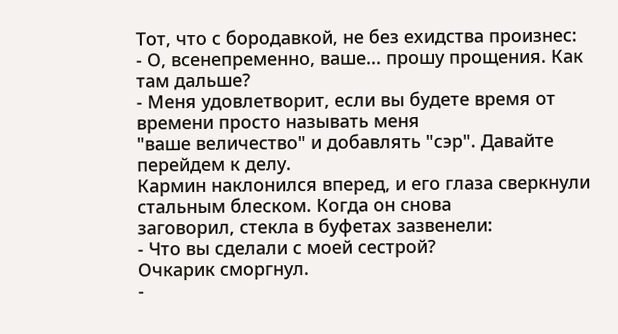Тот, что с бородавкой, не без ехидства произнес:
- О, всенепременно, ваше... прошу прощения. Как там дальше?
- Меня удовлетворит, если вы будете время от времени просто называть меня
"ваше величество" и добавлять "сэр". Давайте перейдем к делу.
Кармин наклонился вперед, и его глаза сверкнули стальным блеском. Когда он снова
заговорил, стекла в буфетах зазвенели:
- Что вы сделали с моей сестрой?
Очкарик сморгнул.
-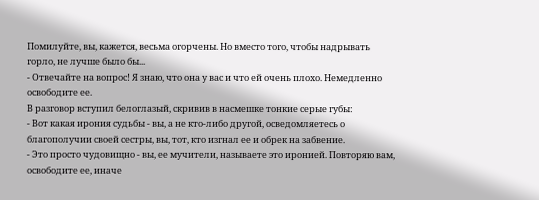Помилуйте, вы, кажется, весьма огорчены. Но вместо того, чтобы надрывать
горло, не лучше было бы...
- Отвечайте на вопрос! Я знаю, что она у вас и что ей очень плохо. Немедленно
освободите ее.
В разговор вступил белоглазый, скривив в насмешке тонкие серые губы:
- Вот какая ирония судьбы - вы, а не кто-либо другой, осведомляетесь о
благополучии своей сестры, вы, тот, кто изгнал ее и обрек на забвение.
- Это просто чудовищно - вы, ее мучители, называете это иронией. Повторяю вам,
освободите ее, иначе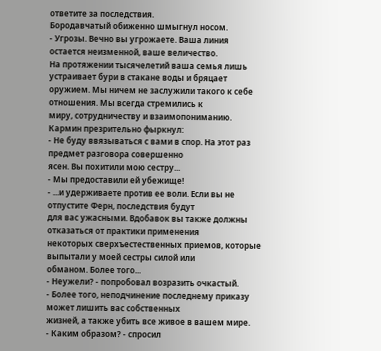ответите за последствия.
Бородавчатый обиженно шмыгнул носом.
- Угрозы. Вечно вы угрожаете. Ваша линия остается неизменной, ваше величество.
На протяжении тысячелетий ваша семья лишь устраивает бури в стакане воды и бряцает
оружием. Мы ничем не заслужили такого к себе отношения. Мы всегда стремились к
миру, сотрудничеству и взаимопониманию.
Кармин презрительно фыркнул:
- Не буду ввязываться с вами в спор. На этот раз предмет разговора совершенно
ясен. Вы похитили мою сестру...
- Мы предоставили ей убежище!
- ...и удерживаете против ее воли. Если вы не отпустите Ферн, последствия будут
для вас ужасными. Вдобавок вы также должны отказаться от практики применения
некоторых сверхъестественных приемов, которые выпытали у моей сестры силой или
обманом. Более того...
- Неужели? - попробовал возразить очкастый.
- Более того, неподчинение последнему приказу может лишить вас собственных
жизней, а также убить все живое в вашем мире.
- Каким образом? - спросил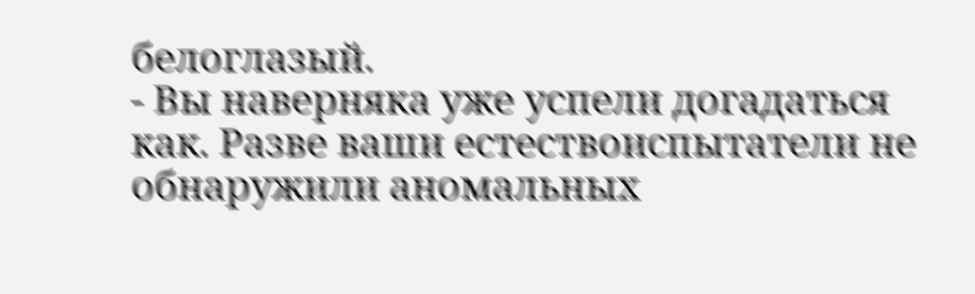белоглазый.
- Вы наверняка уже успели догадаться как. Разве ваши естествоиспытатели не
обнаружили аномальных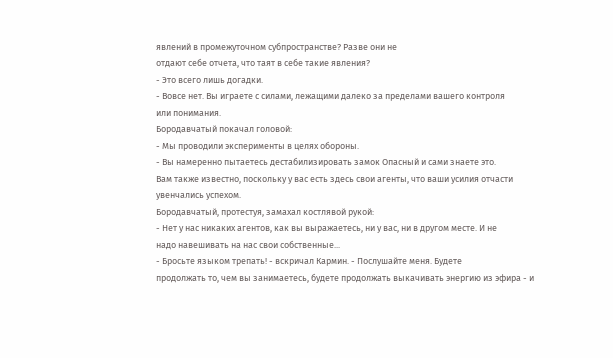явлений в промежуточном субпространстве? Разве они не
отдают себе отчета, что таят в себе такие явления?
- Это всего лишь догадки.
- Вовсе нет. Вы играете с силами, лежащими далеко за пределами вашего контроля
или понимания.
Бородавчатый покачал головой:
- Мы проводили эксперименты в целях обороны.
- Вы намеренно пытаетесь дестабилизировать замок Опасный и сами знаете это.
Вам также известно, поскольку у вас есть здесь свои агенты, что ваши усилия отчасти
увенчались успехом.
Бородавчатый, протестуя, замахал костлявой рукой:
- Нет у нас никаких агентов, как вы выражаетесь, ни у вас, ни в другом месте. И не
надо навешивать на нас свои собственные...
- Бросьте языком трепать! - вскричал Кармин. - Послушайте меня. Будете
продолжать то, чем вы занимаетесь, будете продолжать выкачивать энергию из эфира - и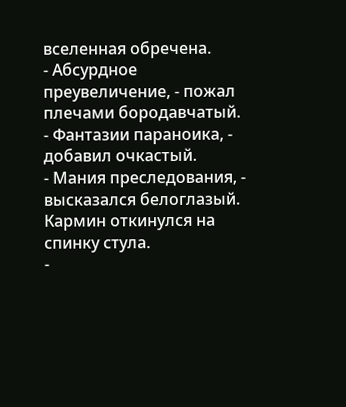вселенная обречена.
- Абсурдное преувеличение, - пожал плечами бородавчатый.
- Фантазии параноика, - добавил очкастый.
- Мания преследования, - высказался белоглазый.
Кармин откинулся на спинку стула.
-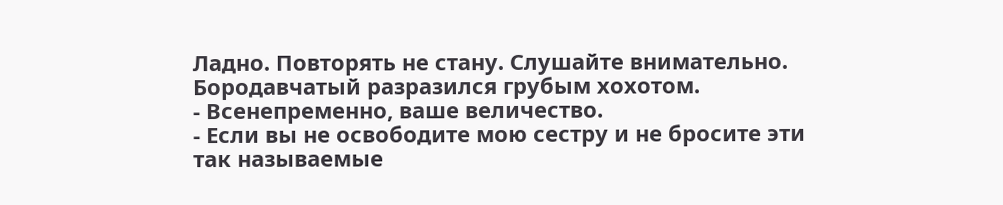Ладно. Повторять не стану. Слушайте внимательно.
Бородавчатый разразился грубым хохотом.
- Всенепременно, ваше величество.
- Если вы не освободите мою сестру и не бросите эти так называемые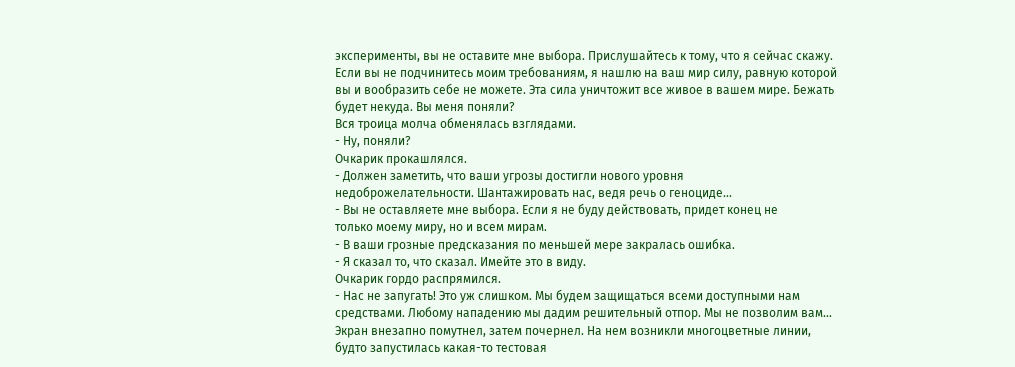эксперименты, вы не оставите мне выбора. Прислушайтесь к тому, что я сейчас скажу.
Если вы не подчинитесь моим требованиям, я нашлю на ваш мир силу, равную которой
вы и вообразить себе не можете. Эта сила уничтожит все живое в вашем мире. Бежать
будет некуда. Вы меня поняли?
Вся троица молча обменялась взглядами.
- Ну, поняли?
Очкарик прокашлялся.
- Должен заметить, что ваши угрозы достигли нового уровня
недоброжелательности. Шантажировать нас, ведя речь о геноциде...
- Вы не оставляете мне выбора. Если я не буду действовать, придет конец не
только моему миру, но и всем мирам.
- В ваши грозные предсказания по меньшей мере закралась ошибка.
- Я сказал то, что сказал. Имейте это в виду.
Очкарик гордо распрямился.
- Нас не запугать! Это уж слишком. Мы будем защищаться всеми доступными нам
средствами. Любому нападению мы дадим решительный отпор. Мы не позволим вам...
Экран внезапно помутнел, затем почернел. На нем возникли многоцветные линии,
будто запустилась какая-то тестовая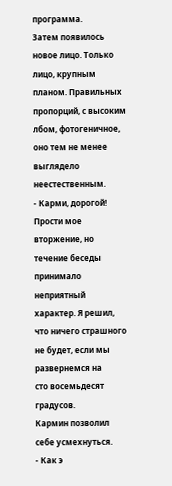программа.
Затем появилось новое лицо. Только лицо, крупным планом. Правильных
пропорций, с высоким лбом, фотогеничное, оно тем не менее выглядело неестественным.
- Карми, дорогой! Прости мое вторжение, но течение беседы принимало
неприятный характер. Я решил, что ничего страшного не будет, если мы развернемся на
сто восемьдесят градусов.
Кармин позволил себе усмехнуться.
- Как э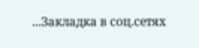...Закладка в соц.сетях